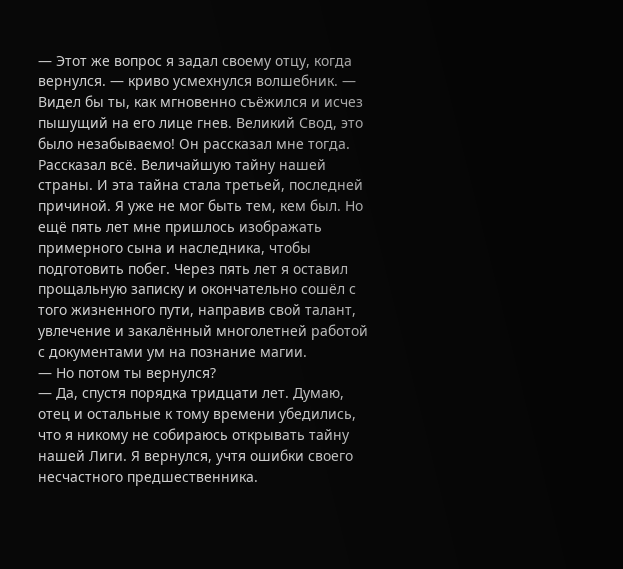— Этот же вопрос я задал своему отцу, когда вернулся. — криво усмехнулся волшебник. — Видел бы ты, как мгновенно съёжился и исчез пышущий на его лице гнев. Великий Свод, это было незабываемо! Он рассказал мне тогда. Рассказал всё. Величайшую тайну нашей страны. И эта тайна стала третьей, последней причиной. Я уже не мог быть тем, кем был. Но ещё пять лет мне пришлось изображать примерного сына и наследника, чтобы подготовить побег. Через пять лет я оставил прощальную записку и окончательно сошёл с того жизненного пути, направив свой талант, увлечение и закалённый многолетней работой с документами ум на познание магии.
— Но потом ты вернулся?
— Да, спустя порядка тридцати лет. Думаю, отец и остальные к тому времени убедились, что я никому не собираюсь открывать тайну нашей Лиги. Я вернулся, учтя ошибки своего несчастного предшественника.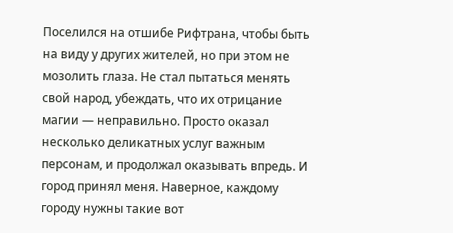Поселился на отшибе Рифтрана, чтобы быть на виду у других жителей, но при этом не мозолить глаза. Не стал пытаться менять свой народ, убеждать, что их отрицание магии — неправильно. Просто оказал несколько деликатных услуг важным персонам, и продолжал оказывать впредь. И город принял меня. Наверное, каждому городу нужны такие вот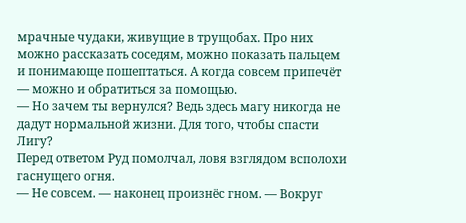мрачные чудаки, живущие в трущобах. Про них можно рассказать соседям, можно показать пальцем и понимающе пошептаться. А когда совсем припечёт — можно и обратиться за помощью.
— Но зачем ты вернулся? Ведь здесь магу никогда не дадут нормальной жизни. Для того, чтобы спасти Лигу?
Перед ответом Руд помолчал, ловя взглядом всполохи гаснущего огня.
— Не совсем. — наконец произнёс гном. — Вокруг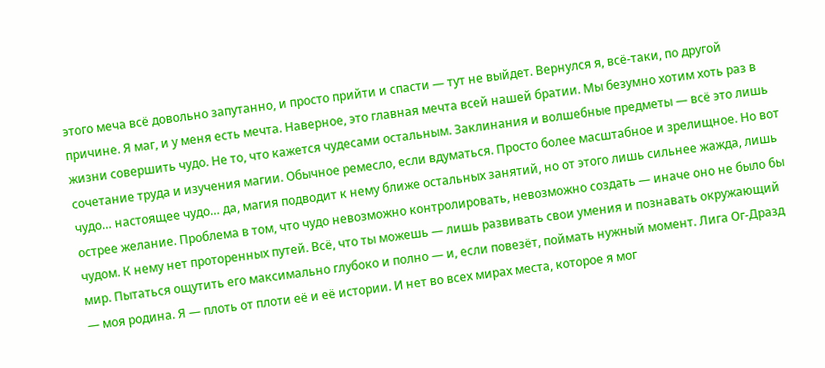этого меча всё довольно запутанно, и просто прийти и спасти — тут не выйдет. Вернулся я, всё-таки, по другой причине. Я маг, и у меня есть мечта. Наверное, это главная мечта всей нашей братии. Мы безумно хотим хоть раз в жизни совершить чудо. Не то, что кажется чудесами остальным. Заклинания и волшебные предметы — всё это лишь сочетание труда и изучения магии. Обычное ремесло, если вдуматься. Просто более масштабное и зрелищное. Но вот чудо… настоящее чудо… да, магия подводит к нему ближе остальных занятий, но от этого лишь сильнее жажда, лишь острее желание. Проблема в том, что чудо невозможно контролировать, невозможно создать — иначе оно не было бы чудом. К нему нет проторенных путей. Всё, что ты можешь — лишь развивать свои умения и познавать окружающий мир. Пытаться ощутить его максимально глубоко и полно — и, если повезёт, поймать нужный момент. Лига Ог-Дразд — моя родина. Я — плоть от плоти её и её истории. И нет во всех мирах места, которое я мог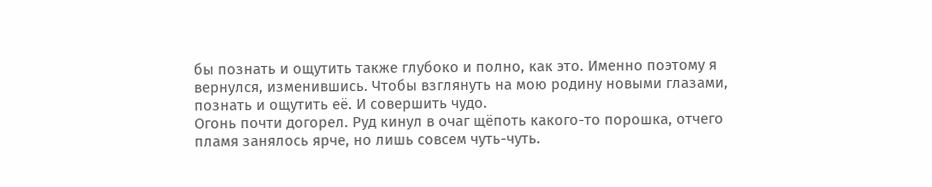бы познать и ощутить также глубоко и полно, как это. Именно поэтому я вернулся, изменившись. Чтобы взглянуть на мою родину новыми глазами, познать и ощутить её. И совершить чудо.
Огонь почти догорел. Руд кинул в очаг щёпоть какого-то порошка, отчего пламя занялось ярче, но лишь совсем чуть-чуть.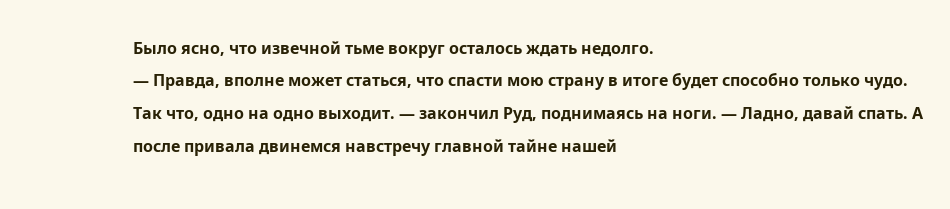Было ясно, что извечной тьме вокруг осталось ждать недолго.
— Правда, вполне может статься, что спасти мою страну в итоге будет способно только чудо. Так что, одно на одно выходит. — закончил Руд, поднимаясь на ноги. — Ладно, давай спать. А после привала двинемся навстречу главной тайне нашей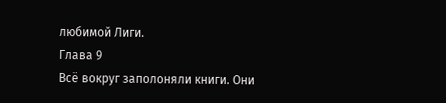любимой Лиги.
Глава 9
Всё вокруг заполоняли книги. Они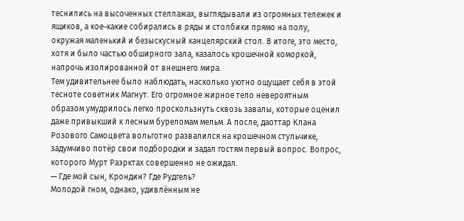теснились на высоченных стеллажах, выглядывали из огромных тележек и ящиков, а кое-какие собирались в ряды и столбики прямо на полу, окружая маленький и безыскусный канцелярский стол. В итоге, это место, хотя и было частью обширного зала, казалось крошечной коморкой, напрочь изолированной от внешнего мира.
Тем удивительнее было наблюдать, насколько уютно ощущает себя в этой тесноте советник Магнут. Его огромное жирное тело невероятным образом умудрилось легко проскользнуть сквозь завалы, которые оценил даже привыкший к лесным буреломам мельм. А после, даоттар Клана Розового Самоцвета вольготно развалился на крошечном стульчике, задумчиво потёр свои подбородки и задал гостям первый вопрос. Вопрос, которого Мурт Раэрктах совершенно не ожидал.
— Где мой сын, Крондин? Где Рудгель?
Молодой гном, однако, удивлённым не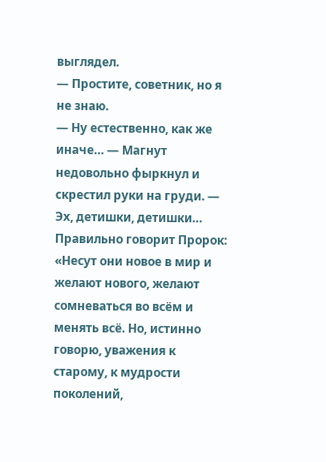выглядел.
— Простите, советник, но я не знаю.
— Ну естественно, как же иначе… — Магнут недовольно фыркнул и скрестил руки на груди. — Эх, детишки, детишки… Правильно говорит Пророк: «Несут они новое в мир и желают нового, желают сомневаться во всём и менять всё. Но, истинно говорю, уважения к старому, к мудрости поколений,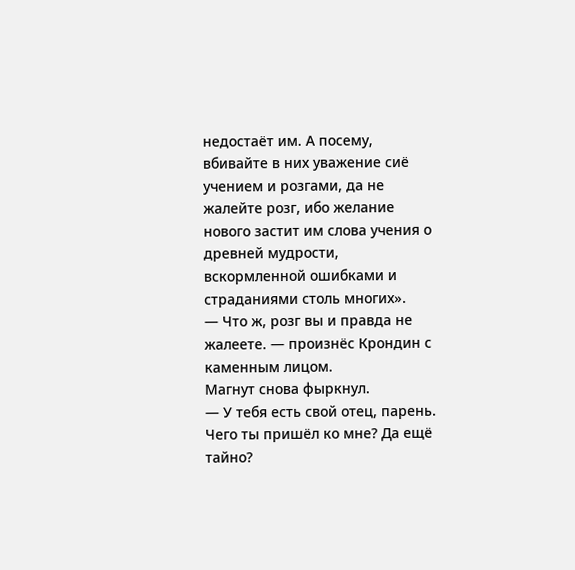недостаёт им. А посему, вбивайте в них уважение сиё учением и розгами, да не жалейте розг, ибо желание нового застит им слова учения о древней мудрости, вскормленной ошибками и страданиями столь многих».
— Что ж, розг вы и правда не жалеете. — произнёс Крондин с каменным лицом.
Магнут снова фыркнул.
— У тебя есть свой отец, парень. Чего ты пришёл ко мне? Да ещё тайно?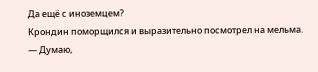Да ещё с иноземцем?
Крондин поморщился и выразительно посмотрел на мельма.
— Думаю,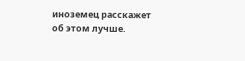иноземец расскажет об этом лучше.